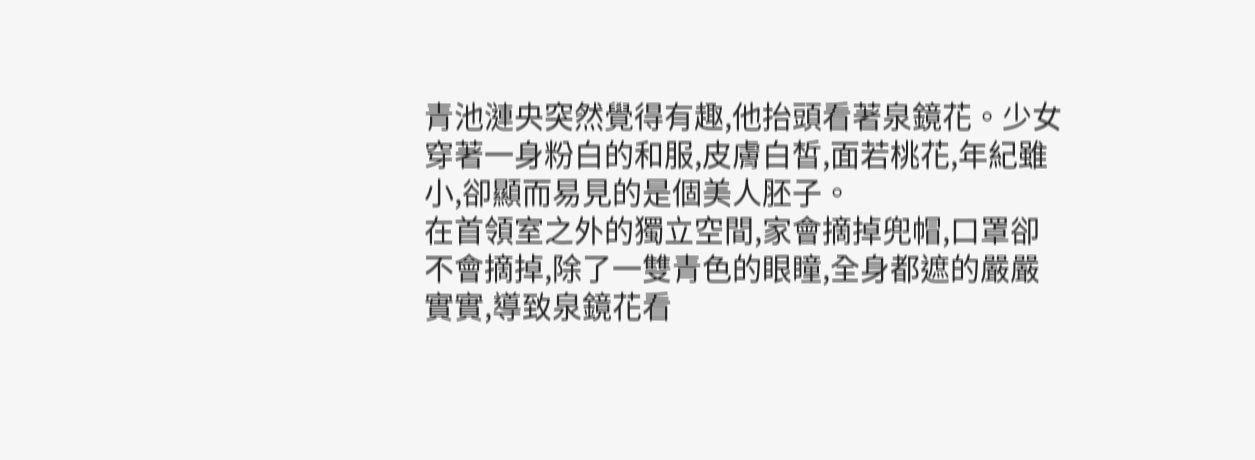青池漣央突然覺得有趣,他抬頭看著泉鏡花。少女穿著一身粉白的和服,皮膚白皙,面若桃花,年紀雖小,卻顯而易見的是個美人胚子。
在首領室之外的獨立空間,家會摘掉兜帽,口罩卻不會摘掉,除了一雙青色的眼瞳,全身都遮的嚴嚴實實,導致泉鏡花看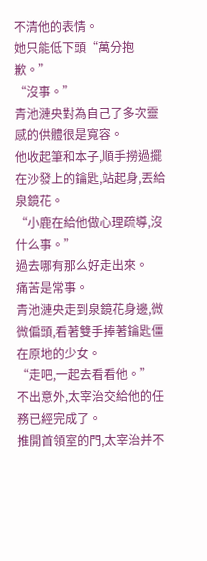不清他的表情。
她只能低下頭“萬分抱歉。”
“沒事。”
青池漣央對為自己了多次靈感的供體很是寬容。
他收起筆和本子,順手撈過擺在沙發上的鑰匙,站起身,丟給泉鏡花。
“小鹿在給他做心理疏導,沒什么事。”
過去哪有那么好走出來。
痛苦是常事。
青池漣央走到泉鏡花身邊,微微偏頭,看著雙手捧著鑰匙僵在原地的少女。
“走吧,一起去看看他。”
不出意外,太宰治交給他的任務已經完成了。
推開首領室的門,太宰治并不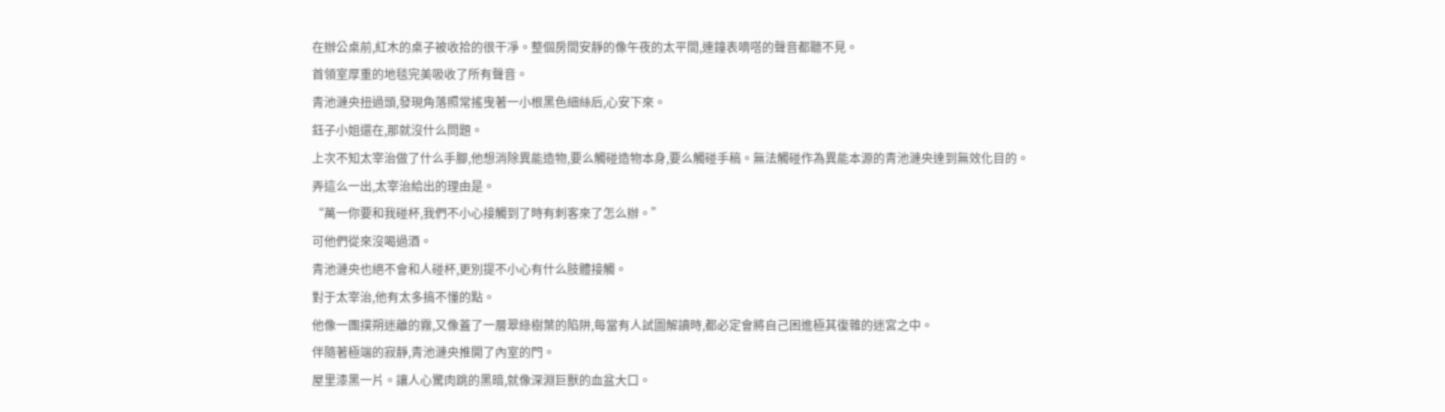在辦公桌前,紅木的桌子被收拾的很干凈。整個房間安靜的像午夜的太平間,連鐘表嘀嗒的聲音都聽不見。
首領室厚重的地毯完美吸收了所有聲音。
青池漣央扭過頭,發現角落照常搖曳著一小根黑色細絲后,心安下來。
鈺子小姐還在,那就沒什么問題。
上次不知太宰治做了什么手腳,他想消除異能造物,要么觸碰造物本身,要么觸碰手稿。無法觸碰作為異能本源的青池漣央達到無效化目的。
弄這么一出,太宰治給出的理由是。
“萬一你要和我碰杯,我們不小心接觸到了時有刺客來了怎么辦。”
可他們從來沒喝過酒。
青池漣央也絕不會和人碰杯,更別提不小心有什么肢體接觸。
對于太宰治,他有太多搞不懂的點。
他像一團撲朔迷離的霧,又像蓋了一層翠綠樹葉的陷阱,每當有人試圖解讀時,都必定會將自己困進極其復雜的迷宮之中。
伴隨著極端的寂靜,青池漣央推開了內室的門。
屋里漆黑一片。讓人心驚肉跳的黑暗,就像深淵巨獸的血盆大口。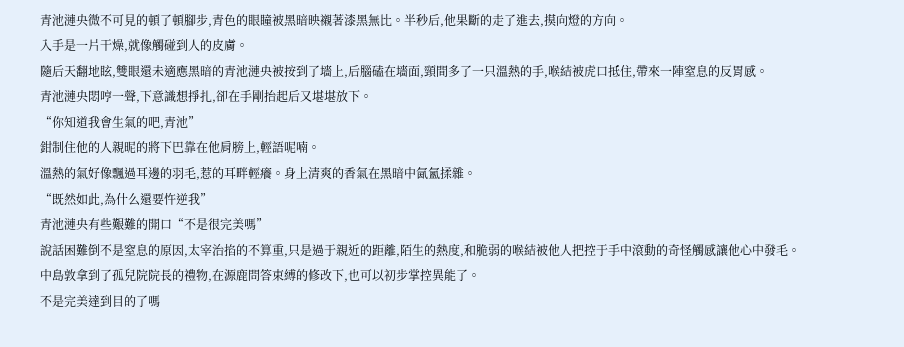青池漣央微不可見的頓了頓腳步,青色的眼瞳被黑暗映襯著漆黑無比。半秒后,他果斷的走了進去,摸向燈的方向。
入手是一片干燥,就像觸碰到人的皮膚。
隨后天翻地眩,雙眼還未適應黑暗的青池漣央被按到了墻上,后腦磕在墻面,頸間多了一只溫熱的手,喉結被虎口抵住,帶來一陣窒息的反胃感。
青池漣央悶哼一聲,下意識想掙扎,卻在手剛抬起后又堪堪放下。
“你知道我會生氣的吧,青池”
鉗制住他的人親昵的將下巴靠在他肩膀上,輕語呢喃。
溫熱的氣好像飄過耳邊的羽毛,惹的耳畔輕癢。身上清爽的香氣在黑暗中氤氳揉雜。
“既然如此,為什么還要忤逆我”
青池漣央有些艱難的開口“不是很完美嗎”
說話困難倒不是窒息的原因,太宰治掐的不算重,只是過于親近的距離,陌生的熱度,和脆弱的喉結被他人把控于手中滾動的奇怪觸感讓他心中發毛。
中島敦拿到了孤兒院院長的禮物,在源鹿問答束縛的修改下,也可以初步掌控異能了。
不是完美達到目的了嗎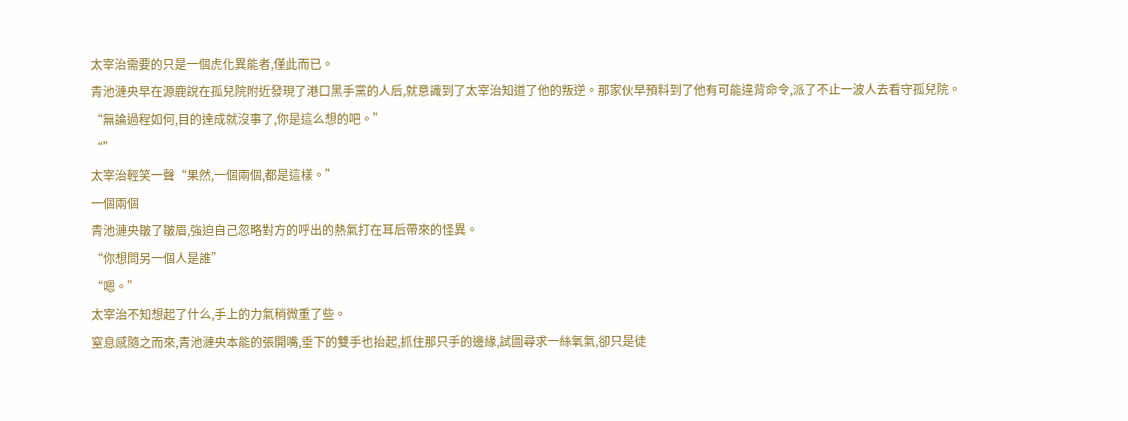太宰治需要的只是一個虎化異能者,僅此而已。
青池漣央早在源鹿說在孤兒院附近發現了港口黑手黨的人后,就意識到了太宰治知道了他的叛逆。那家伙早預料到了他有可能違背命令,派了不止一波人去看守孤兒院。
“無論過程如何,目的達成就沒事了,你是這么想的吧。”
“”
太宰治輕笑一聲“果然,一個兩個,都是這樣。”
一個兩個
青池漣央皺了皺眉,強迫自己忽略對方的呼出的熱氣打在耳后帶來的怪異。
“你想問另一個人是誰”
“嗯。”
太宰治不知想起了什么,手上的力氣稍微重了些。
窒息感隨之而來,青池漣央本能的張開嘴,垂下的雙手也抬起,抓住那只手的邊緣,試圖尋求一絲氧氣,卻只是徒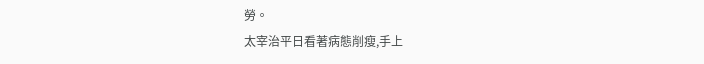勞。
太宰治平日看著病態削瘦,手上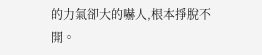的力氣卻大的嚇人,根本掙脫不開。